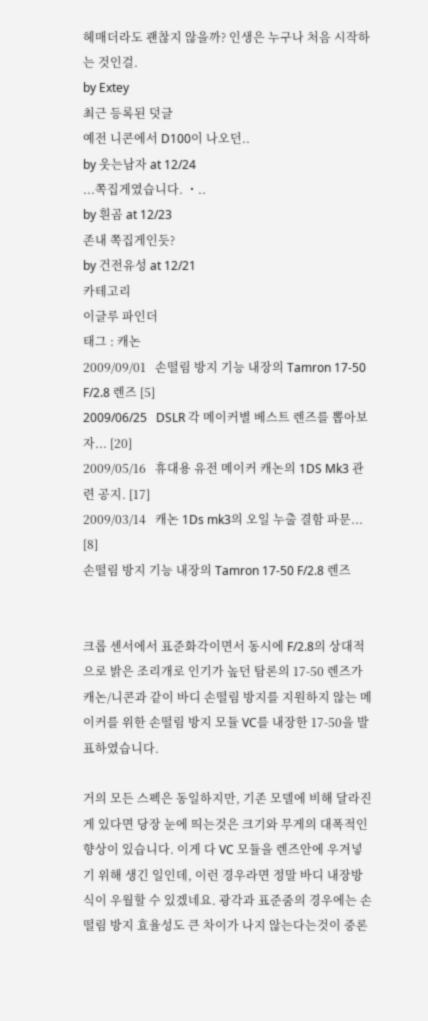헤매더라도 괜찮지 않을까? 인생은 누구나 처음 시작하는 것인걸.
by Extey
최근 등록된 덧글
예전 니콘에서 D100이 나오던..
by 웃는남자 at 12/24
...쪽집게였습니다. ・..
by 흰곰 at 12/23
존내 쪽집게인듯?
by 건전유성 at 12/21
카테고리
이글루 파인더
태그 : 캐논
2009/09/01   손떨림 방지 기능 내장의 Tamron 17-50 F/2.8 렌즈 [5]
2009/06/25   DSLR 각 메이커별 베스트 렌즈를 뽑아보자... [20]
2009/05/16   휴대용 유전 메이커 캐논의 1DS Mk3 관련 공지. [17]
2009/03/14   캐논 1Ds mk3의 오일 누출 결함 파문... [8]
손떨림 방지 기능 내장의 Tamron 17-50 F/2.8 렌즈


크롭 센서에서 표준화각이면서 동시에 F/2.8의 상대적으로 밝은 조리개로 인기가 높던 탐론의 17-50 렌즈가 캐논/니콘과 같이 바디 손떨림 방지를 지원하지 않는 메이커를 위한 손떨림 방지 모듈 VC를 내장한 17-50을 발표하였습니다.

거의 모든 스펙은 동일하지만, 기존 모델에 비해 달라진게 있다면 당장 눈에 띄는것은 크기와 무게의 대폭적인 향상이 있습니다. 이게 다 VC 모듈을 렌즈안에 우겨넣기 위해 생긴 일인데, 이런 경우라면 정말 바디 내장방식이 우월할 수 있겠네요. 광각과 표준줌의 경우에는 손떨림 방지 효율성도 큰 차이가 나지 않는다는것이 중론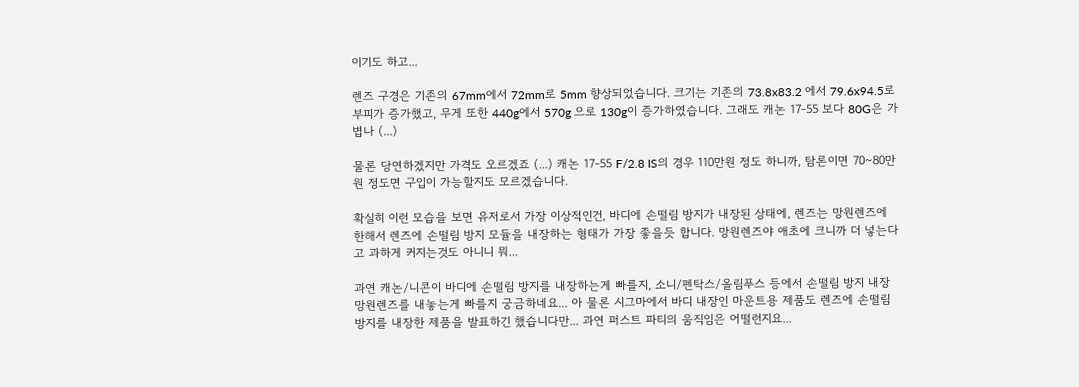이기도 하고...

렌즈 구경은 기존의 67mm에서 72mm로 5mm 향상되었습니다. 크기는 기존의 73.8x83.2 에서 79.6x94.5로 부피가 증가했고, 무게 또한 440g에서 570g 으로 130g이 증가하였습니다. 그래도 캐논 17-55 보다 80G은 가볍나 (...)

물론 당연하겠지만 가격도 오르겠죠 (...) 캐논 17-55 F/2.8 IS의 경우 110만원 정도 하니까, 탐론이면 70~80만원 정도면 구입이 가능할지도 모르겠습니다.

확실히 이런 모습을 보면 유저로서 가장 이상적인건, 바디에 손떨림 방지가 내장된 상태에, 렌즈는 망원렌즈에 한해서 렌즈에 손떨림 방지 모듈을 내장하는 형태가 가장 좋을듯 합니다. 망원렌즈야 애초에 크니까 더 넣는다고 과하게 커지는것도 아니니 뭐...

과연 캐논/니콘이 바디에 손떨림 방지를 내장하는게 빠를지, 소니/펜탁스/올림푸스 등에서 손떨림 방지 내장 망원렌즈를 내놓는게 빠를지 궁금하네요... 아 물론 시그마에서 바디 내장인 마운트용 제품도 렌즈에 손떨림 방지를 내장한 제품을 발표하긴 했습니다만... 과연 퍼스트 파티의 움직임은 어떨런지요...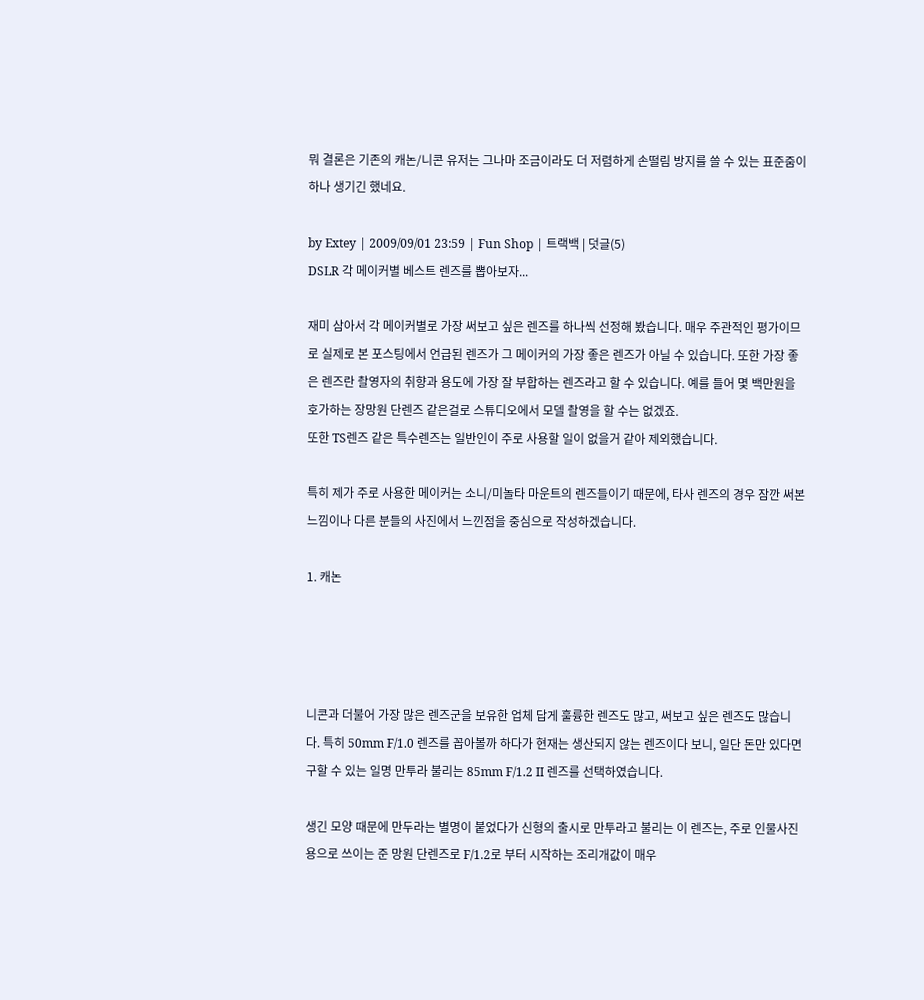뭐 결론은 기존의 캐논/니콘 유저는 그나마 조금이라도 더 저렴하게 손떨림 방지를 쓸 수 있는 표준줌이 하나 생기긴 했네요.

by Extey | 2009/09/01 23:59 | Fun Shop | 트랙백 | 덧글(5)
DSLR 각 메이커별 베스트 렌즈를 뽑아보자...

재미 삼아서 각 메이커별로 가장 써보고 싶은 렌즈를 하나씩 선정해 봤습니다. 매우 주관적인 평가이므로 실제로 본 포스팅에서 언급된 렌즈가 그 메이커의 가장 좋은 렌즈가 아닐 수 있습니다. 또한 가장 좋은 렌즈란 촬영자의 취향과 용도에 가장 잘 부합하는 렌즈라고 할 수 있습니다. 예를 들어 몇 백만원을 호가하는 장망원 단렌즈 같은걸로 스튜디오에서 모델 촬영을 할 수는 없겠죠.
또한 TS렌즈 같은 특수렌즈는 일반인이 주로 사용할 일이 없을거 같아 제외했습니다.

특히 제가 주로 사용한 메이커는 소니/미놀타 마운트의 렌즈들이기 때문에, 타사 렌즈의 경우 잠깐 써본 느낌이나 다른 분들의 사진에서 느낀점을 중심으로 작성하겠습니다.

1. 캐논




니콘과 더불어 가장 많은 렌즈군을 보유한 업체 답게 훌륭한 렌즈도 많고, 써보고 싶은 렌즈도 많습니다. 특히 50mm F/1.0 렌즈를 꼽아볼까 하다가 현재는 생산되지 않는 렌즈이다 보니, 일단 돈만 있다면 구할 수 있는 일명 만투라 불리는 85mm F/1.2 II 렌즈를 선택하였습니다.

생긴 모양 때문에 만두라는 별명이 붙었다가 신형의 출시로 만투라고 불리는 이 렌즈는, 주로 인물사진용으로 쓰이는 준 망원 단렌즈로 F/1.2로 부터 시작하는 조리개값이 매우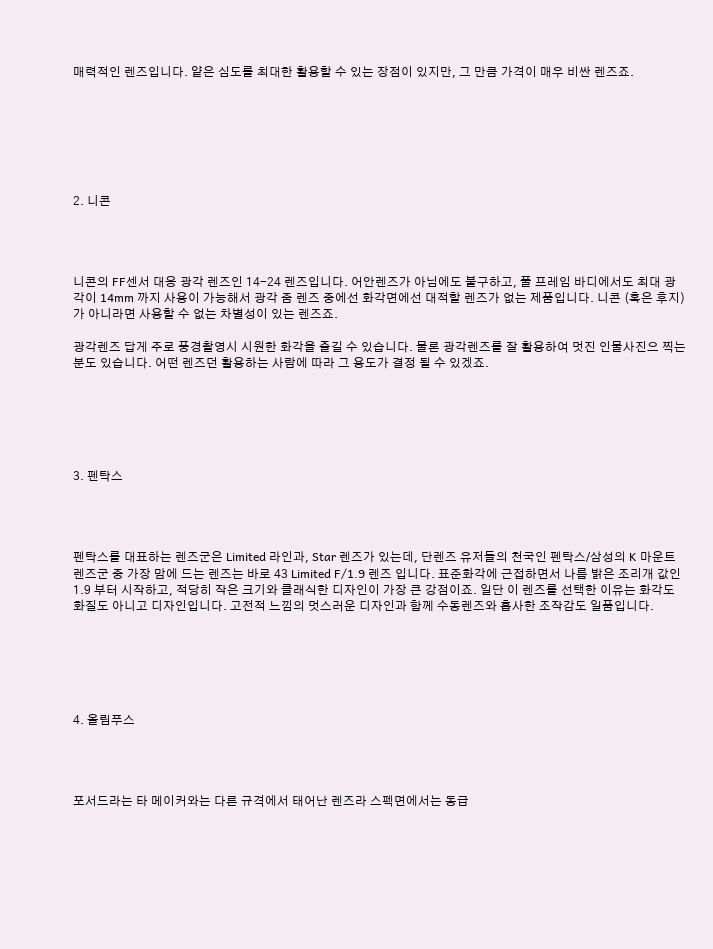매력적인 렌즈입니다. 얕은 심도를 최대한 활용할 수 있는 장점이 있지만, 그 만큼 가격이 매우 비싼 렌즈죠.







2. 니콘




니콘의 FF센서 대응 광각 렌즈인 14-24 렌즈입니다. 어안렌즈가 아님에도 불구하고, 풀 프레임 바디에서도 최대 광각이 14mm 까지 사용이 가능해서 광각 줌 렌즈 중에선 화각면에선 대적할 렌즈가 없는 제품입니다. 니콘 (혹은 후지)가 아니라면 사용할 수 없는 차별성이 있는 렌즈죠.

광각렌즈 답게 주로 풍경촬영시 시원한 화각을 즐길 수 있습니다. 물론 광각렌즈를 잘 활용하여 멋진 인물사진으 찍는 분도 있습니다. 어떤 렌즈던 활용하는 사람에 따라 그 용도가 결정 될 수 있겠죠.






3. 펜탁스




펜탁스를 대표하는 렌즈군은 Limited 라인과, Star 렌즈가 있는데, 단렌즈 유저들의 천국인 펜탁스/삼성의 K 마운트 렌즈군 중 가장 맘에 드는 렌즈는 바로 43 Limited F/1.9 렌즈 입니다. 표준화각에 근접하면서 나름 밝은 조리개 값인 1.9 부터 시작하고, 적당히 작은 크기와 클래식한 디자인이 가장 큰 강점이죠. 일단 이 렌즈를 선택한 이유는 화각도 화질도 아니고 디자인입니다. 고전적 느낌의 멋스러운 디자인과 함께 수동렌즈와 흡사한 조작감도 일품입니다.






4. 올림푸스




포서드라는 타 메이커와는 다른 규격에서 태어난 렌즈라 스펙면에서는 동급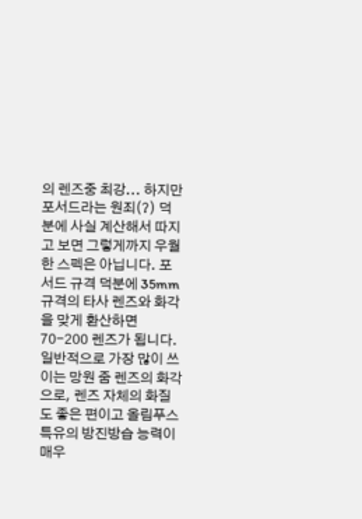의 렌즈중 최강... 하지만 포서드라는 원죄(?) 덕분에 사실 계산해서 따지고 보면 그렇게까지 우월한 스펙은 아닙니다. 포서드 규격 덕분에 35mm 규격의 타사 렌즈와 화각을 맞게 환산하면 70-200 렌즈가 됩니다. 일반적으로 가장 많이 쓰이는 망원 줌 렌즈의 화각으로, 렌즈 자체의 화질도 좋은 편이고 올림푸스 특유의 방진방습 능력이 매우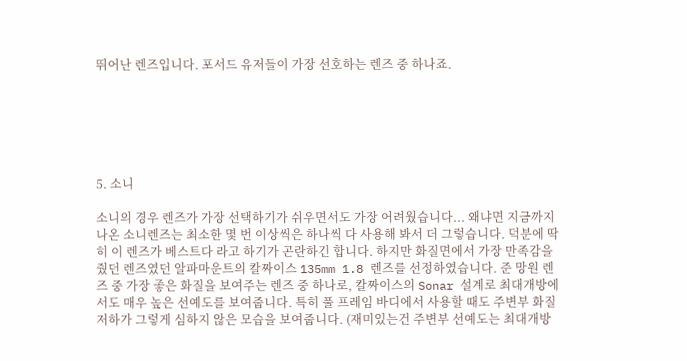뛰어난 렌즈입니다. 포서드 유저들이 가장 선호하는 렌즈 중 하나죠.






5. 소니

소니의 경우 렌즈가 가장 선택하기가 쉬우면서도 가장 어려웠습니다... 왜냐면 지금까지 나온 소니렌즈는 최소한 몇 번 이상씩은 하나씩 다 사용해 봐서 더 그렇습니다. 덕분에 딱히 이 렌즈가 베스트다 라고 하기가 곤란하긴 합니다. 하지만 화질면에서 가장 만족감을 줬던 렌즈였던 알파마운트의 칼짜이스 135mm 1.8 렌즈를 선정하였습니다. 준 망원 렌즈 중 가장 좋은 화질을 보여주는 렌즈 중 하나로, 칼짜이스의 Sonar 설계로 최대개방에서도 매우 높은 선예도를 보여줍니다. 특히 풀 프레임 바디에서 사용할 때도 주변부 화질 저하가 그렇게 심하지 않은 모습을 보여줍니다. (재미있는건 주변부 선예도는 최대개방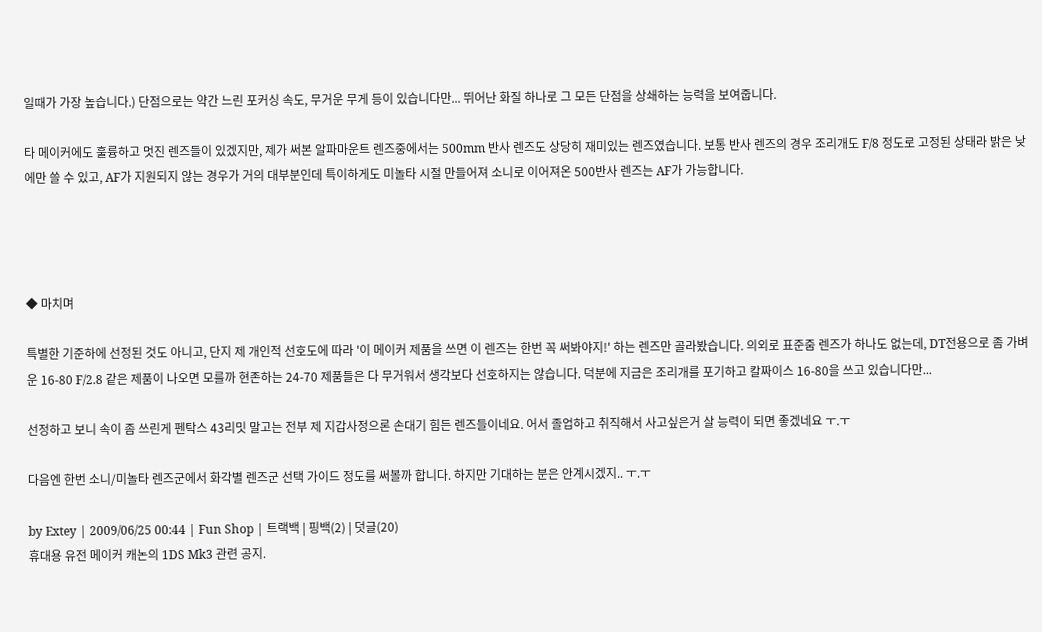일때가 가장 높습니다.) 단점으로는 약간 느린 포커싱 속도, 무거운 무게 등이 있습니다만... 뛰어난 화질 하나로 그 모든 단점을 상쇄하는 능력을 보여줍니다.

타 메이커에도 훌륭하고 멋진 렌즈들이 있겠지만, 제가 써본 알파마운트 렌즈중에서는 500mm 반사 렌즈도 상당히 재미있는 렌즈였습니다. 보통 반사 렌즈의 경우 조리개도 F/8 정도로 고정된 상태라 밝은 낮에만 쓸 수 있고, AF가 지원되지 않는 경우가 거의 대부분인데 특이하게도 미놀타 시절 만들어져 소니로 이어져온 500반사 렌즈는 AF가 가능합니다.




◆ 마치며

특별한 기준하에 선정된 것도 아니고, 단지 제 개인적 선호도에 따라 '이 메이커 제품을 쓰면 이 렌즈는 한번 꼭 써봐야지!' 하는 렌즈만 골라봤습니다. 의외로 표준줌 렌즈가 하나도 없는데, DT전용으로 좀 가벼운 16-80 F/2.8 같은 제품이 나오면 모를까 현존하는 24-70 제품들은 다 무거워서 생각보다 선호하지는 않습니다. 덕분에 지금은 조리개를 포기하고 칼짜이스 16-80을 쓰고 있습니다만...

선정하고 보니 속이 좀 쓰린게 펜탁스 43리밋 말고는 전부 제 지갑사정으론 손대기 힘든 렌즈들이네요. 어서 졸업하고 취직해서 사고싶은거 살 능력이 되면 좋겠네요 ㅜ.ㅜ

다음엔 한번 소니/미놀타 렌즈군에서 화각별 렌즈군 선택 가이드 정도를 써볼까 합니다. 하지만 기대하는 분은 안계시겠지.. ㅜ.ㅜ

by Extey | 2009/06/25 00:44 | Fun Shop | 트랙백 | 핑백(2) | 덧글(20)
휴대용 유전 메이커 캐논의 1DS Mk3 관련 공지.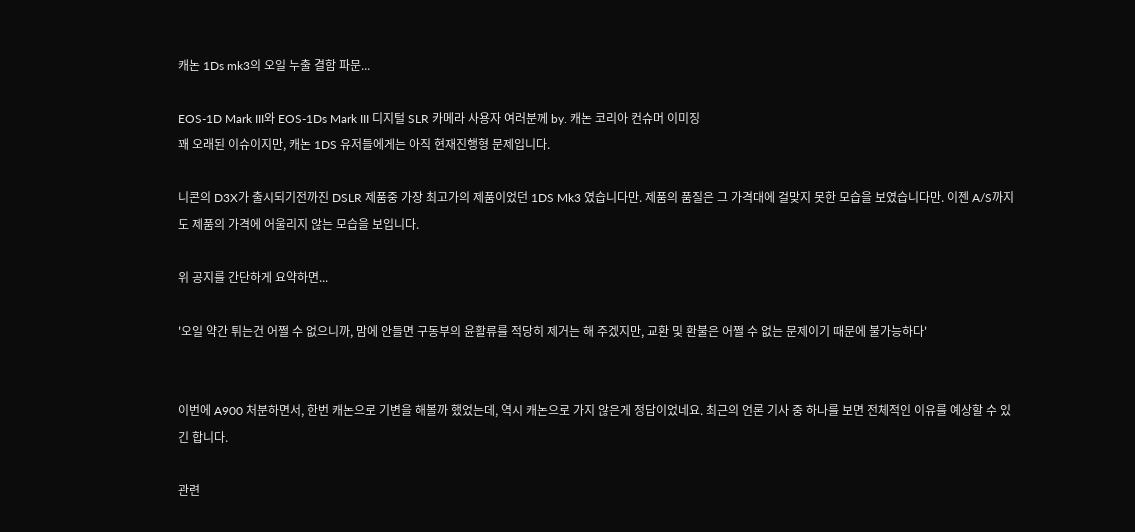캐논 1Ds mk3의 오일 누출 결함 파문...

EOS-1D Mark III와 EOS-1Ds Mark III 디지털 SLR 카메라 사용자 여러분께 by. 캐논 코리아 컨슈머 이미징
꽤 오래된 이슈이지만, 캐논 1DS 유저들에게는 아직 현재진행형 문제입니다.

니콘의 D3X가 출시되기전까진 DSLR 제품중 가장 최고가의 제품이었던 1DS Mk3 였습니다만. 제품의 품질은 그 가격대에 걸맞지 못한 모습을 보였습니다만. 이젠 A/S까지도 제품의 가격에 어울리지 않는 모습을 보입니다.

위 공지를 간단하게 요약하면...

'오일 약간 튀는건 어쩔 수 없으니까, 맘에 안들면 구동부의 윤활류를 적당히 제거는 해 주겠지만, 교환 및 환불은 어쩔 수 없는 문제이기 때문에 불가능하다'


이번에 A900 처분하면서, 한번 캐논으로 기변을 해볼까 했었는데, 역시 캐논으로 가지 않은게 정답이었네요. 최근의 언론 기사 중 하나를 보면 전체적인 이유를 예상할 수 있긴 합니다.

관련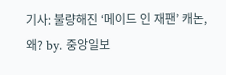기사: 불량해진 ‘메이드 인 재팬’ 캐논, 왜? by. 중앙일보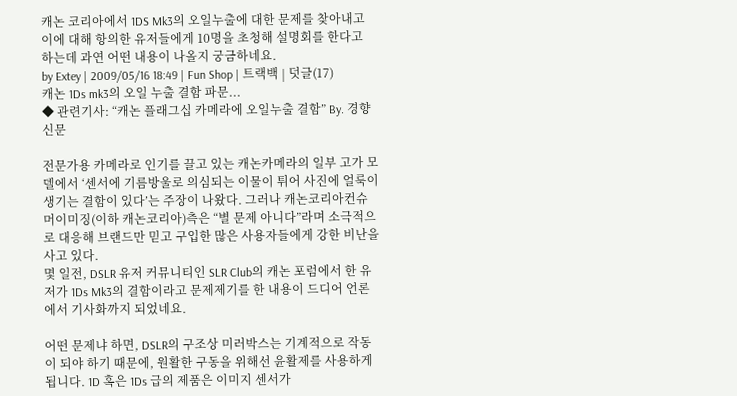캐논 코리아에서 1DS Mk3의 오일누출에 대한 문제를 찾아내고 이에 대해 항의한 유저들에게 10명을 초청해 설명회를 한다고 하는데 과연 어떤 내용이 나올지 궁금하네요.
by Extey | 2009/05/16 18:49 | Fun Shop | 트랙백 | 덧글(17)
캐논 1Ds mk3의 오일 누출 결함 파문...
◆ 관련기사: “캐논 플래그십 카메라에 오일누출 결함” By. 경향신문

전문가용 카메라로 인기를 끌고 있는 캐논카메라의 일부 고가 모델에서 ‘센서에 기름방울로 의심되는 이물이 튀어 사진에 얼룩이 생기는 결함이 있다’는 주장이 나왔다. 그러나 캐논코리아컨슈머이미징(이하 캐논코리아)측은 “별 문제 아니다”라며 소극적으로 대응해 브랜드만 믿고 구입한 많은 사용자들에게 강한 비난을 사고 있다.
몇 일전, DSLR 유저 커뮤니티인 SLR Club의 캐논 포럼에서 한 유저가 1Ds Mk3의 결함이라고 문제제기를 한 내용이 드디어 언론에서 기사화까지 되었네요.

어떤 문제냐 하면, DSLR의 구조상 미러박스는 기계적으로 작동이 되야 하기 때문에, 원활한 구동을 위해선 윤활제를 사용하게 됩니다. 1D 혹은 1Ds 급의 제품은 이미지 센서가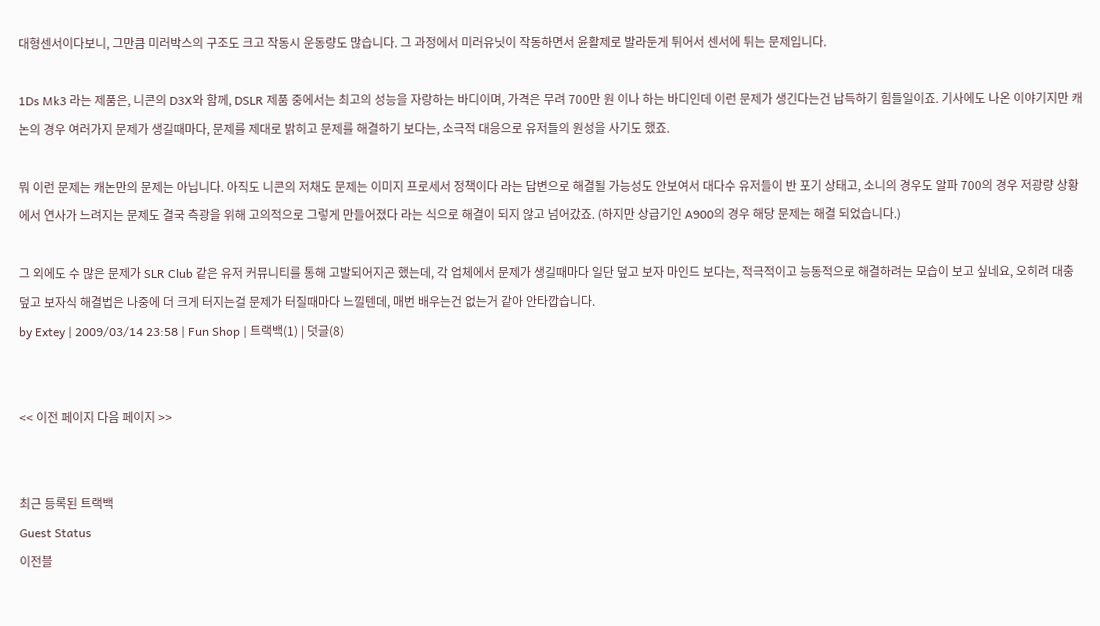대형센서이다보니, 그만큼 미러박스의 구조도 크고 작동시 운동량도 많습니다. 그 과정에서 미러유닛이 작동하면서 윤활제로 발라둔게 튀어서 센서에 튀는 문제입니다.

1Ds Mk3 라는 제품은, 니콘의 D3X와 함께, DSLR 제품 중에서는 최고의 성능을 자랑하는 바디이며, 가격은 무려 700만 원 이나 하는 바디인데 이런 문제가 생긴다는건 납득하기 힘들일이죠. 기사에도 나온 이야기지만 캐논의 경우 여러가지 문제가 생길때마다, 문제를 제대로 밝히고 문제를 해결하기 보다는, 소극적 대응으로 유저들의 원성을 사기도 했죠.

뭐 이런 문제는 캐논만의 문제는 아닙니다. 아직도 니콘의 저채도 문제는 이미지 프로세서 정책이다 라는 답변으로 해결될 가능성도 안보여서 대다수 유저들이 반 포기 상태고, 소니의 경우도 알파 700의 경우 저광량 상황에서 연사가 느려지는 문제도 결국 측광을 위해 고의적으로 그렇게 만들어졌다 라는 식으로 해결이 되지 않고 넘어갔죠. (하지만 상급기인 A900의 경우 해당 문제는 해결 되었습니다.)

그 외에도 수 많은 문제가 SLR Club 같은 유저 커뮤니티를 통해 고발되어지곤 했는데, 각 업체에서 문제가 생길때마다 일단 덮고 보자 마인드 보다는, 적극적이고 능동적으로 해결하려는 모습이 보고 싶네요, 오히려 대충 덮고 보자식 해결법은 나중에 더 크게 터지는걸 문제가 터질때마다 느낄텐데, 매번 배우는건 없는거 같아 안타깝습니다.
by Extey | 2009/03/14 23:58 | Fun Shop | 트랙백(1) | 덧글(8)


<< 이전 페이지 다음 페이지 >>


최근 등록된 트랙백
Guest Status
이전블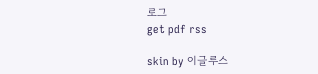로그
get pdf rss

skin by 이글루스